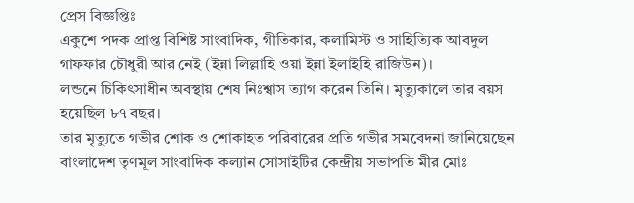প্রেস বিজ্ঞপ্তিঃ
একুশে পদক প্রাপ্ত বিশিষ্ট সাংবাদিক, গীতিকার, কলামিস্ট ও সাহিত্যিক আবদুল গাফফার চৌধুরী আর নেই (ইন্না লিল্লাহি ওয়া ইন্না ইলাইহি রাজিউন)।
লন্ডনে চিকিৎসাধীন অবস্থায় শেষ নিঃশ্বাস ত্যাগ করেন তিনি। মৃত্যুকালে তার বয়স হয়েছিল ৮৭ বছর।
তার মৃত্যুতে গভীর শোক ও শোকাহত পরিবারের প্রতি গভীর সমবেদনা জানিয়েছেন বাংলাদেশ তৃণমূল সাংবাদিক কল্যান সোসাইটির কেন্দ্রীয় সভাপতি মীর মোঃ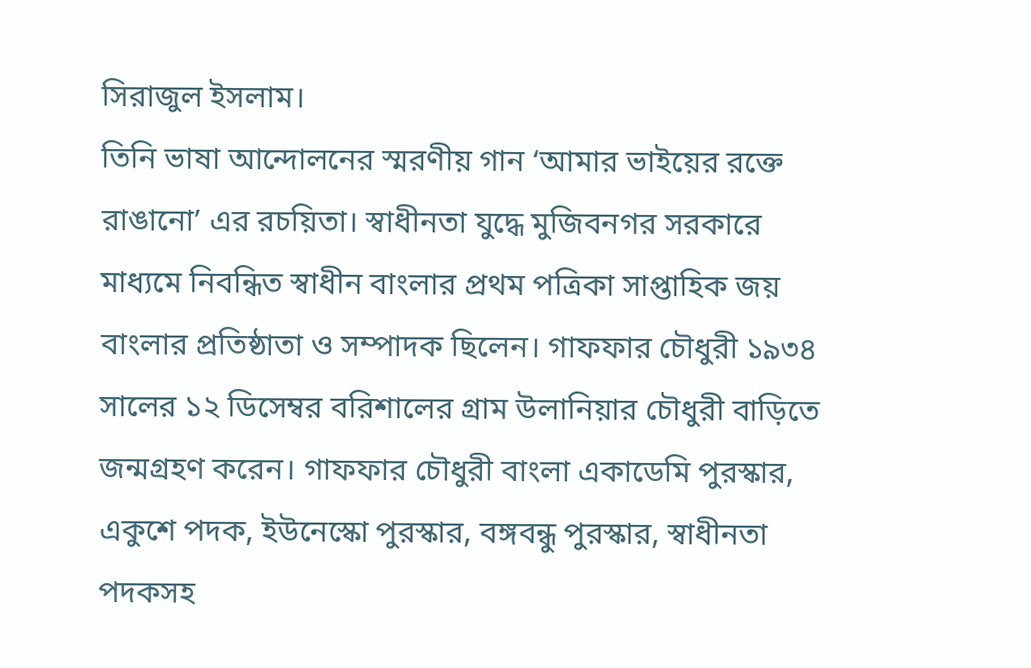সিরাজুল ইসলাম।
তিনি ভাষা আন্দোলনের স্মরণীয় গান ‘আমার ভাইয়ের রক্তে রাঙানো’ এর রচয়িতা। স্বাধীনতা যুদ্ধে মুজিবনগর সরকারে মাধ্যমে নিবন্ধিত স্বাধীন বাংলার প্রথম পত্রিকা সাপ্তাহিক জয় বাংলার প্রতিষ্ঠাতা ও সম্পাদক ছিলেন। গাফফার চৌধুরী ১৯৩৪ সালের ১২ ডিসেম্বর বরিশালের গ্রাম উলানিয়ার চৌধুরী বাড়িতে জন্মগ্রহণ করেন। গাফফার চৌধুরী বাংলা একাডেমি পুরস্কার, একুশে পদক, ইউনেস্কো পুরস্কার, বঙ্গবন্ধু পুরস্কার, স্বাধীনতা পদকসহ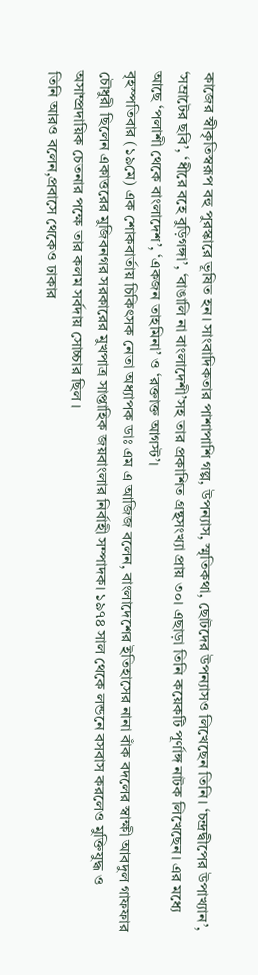কাজের স্বীকৃতিস্বরূপ বহু পুরস্কারে ভূষিত হন। সাংবাদিকতার পাশাপাশি গল্প, উপন্যাস, স্মৃতিকথা, ছোটদের উপন্যাসও লিখেছেন তিনি। ‘চন্দ্রদ্বীপের উপাখ্যান’, ‘সম্রাটের ছবি’, ‘ধীরে বহে বুড়িগঙ্গা’, ‘বাঙালি না বাংলাদেশী’সহ তার প্রকাশিত গ্রন্থসংখ্যা প্রায় ৩০। এছাড়া তিনি কয়েকটি পূর্ণাঙ্গ নাটক লিখেছেন। এর মধ্যে আছে ‘পলাশী থেকে বাংলাদেশ’, ‘একজন তাহমিনা’ ও ‘রক্তাক্ত আগস্ট’।
বৃহস্পতিবার (১৯মে) এক শোকবার্তায় চিকিৎসক নেতা অধ্যাপক ডাঃ এম এ আজিজ বলেন, বাংলাদেশের ইতিহাসের নানা বাঁক বদলের স্বাক্ষী আবদুল গাফফার চৌধুরী ছিলেন একাত্তরের মুজিবনগর সরকারের মুখপাত্র সাপ্তাহিক জয়বাংলার নির্বাহী সম্পাদক। ১৯৭৪ সাল থেকে লন্ডনে বসবাস করলেও মুক্তিযুদ্ধ ও অসাম্প্রদায়িক চেতনার পক্ষে তার কলম সর্বদায় সোচ্চার ছিল ।
তিনি আরও বলেন,প্রবাসে থেকেও ঢাকার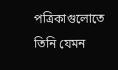পত্রিকাগুলোতে তিনি যেমন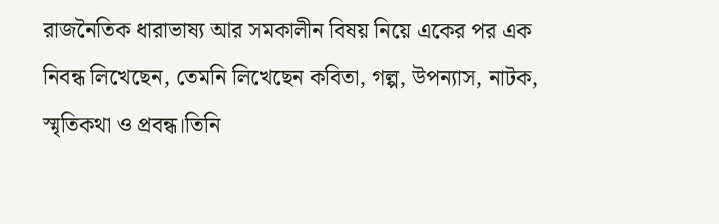রাজনৈতিক ধারাভাষ্য আর সমকালীন বিষয় নিয়ে একের পর এক নিবন্ধ লিখেছেন, তেমনি লিখেছেন কবিতা, গল্প, উপন্যাস, নাটক, স্মৃতিকথা ও প্রবন্ধ।তিনি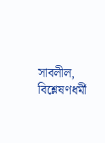সাবলীল, বিশ্লেষণধর্মী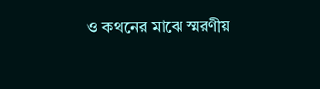ও কথনের মাঝে স্মরণীয়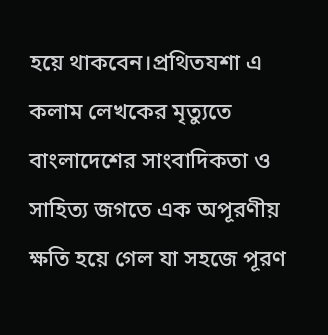হয়ে থাকবেন।প্রথিতযশা এ কলাম লেখকের মৃত্যুতে বাংলাদেশের সাংবাদিকতা ও সাহিত্য জগতে এক অপূরণীয় ক্ষতি হয়ে গেল যা সহজে পূরণ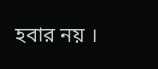হবার নয় ।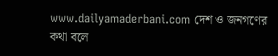www.dailyamaderbani.com দেশ ও জনগণের কথা বলে